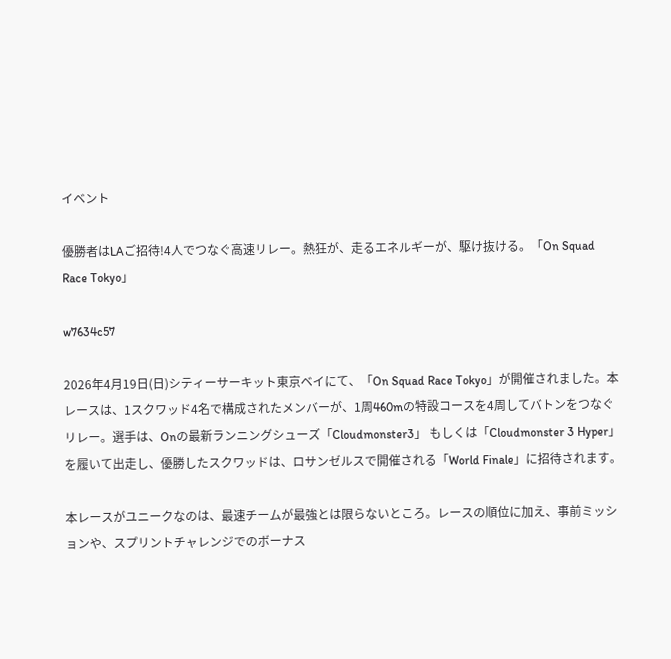イベント

優勝者はLAご招待!4人でつなぐ高速リレー。熱狂が、走るエネルギーが、駆け抜ける。「On Squad Race Tokyo」

w7634c57

2026年4月19日(日)シティーサーキット東京ベイにて、「On Squad Race Tokyo」が開催されました。本レースは、1スクワッド4名で構成されたメンバーが、1周460mの特設コースを4周してバトンをつなぐリレー。選手は、Onの最新ランニングシューズ「Cloudmonster3」 もしくは「Cloudmonster 3 Hyper」を履いて出走し、優勝したスクワッドは、ロサンゼルスで開催される「World Finale」に招待されます。

本レースがユニークなのは、最速チームが最強とは限らないところ。レースの順位に加え、事前ミッションや、スプリントチャレンジでのボーナス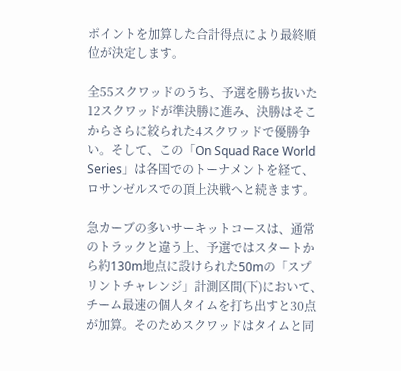ポイントを加算した合計得点により最終順位が決定します。

全55スクワッドのうち、予選を勝ち抜いた12スクワッドが準決勝に進み、決勝はそこからさらに絞られた4スクワッドで優勝争い。そして、この「On Squad Race World Series」は各国でのトーナメントを経て、ロサンゼルスでの頂上決戦へと続きます。

急カーブの多いサーキットコースは、通常のトラックと違う上、予選ではスタートから約130m地点に設けられた50mの「スプリントチャレンジ」計測区間(下)において、チーム最速の個人タイムを打ち出すと30点が加算。そのためスクワッドはタイムと同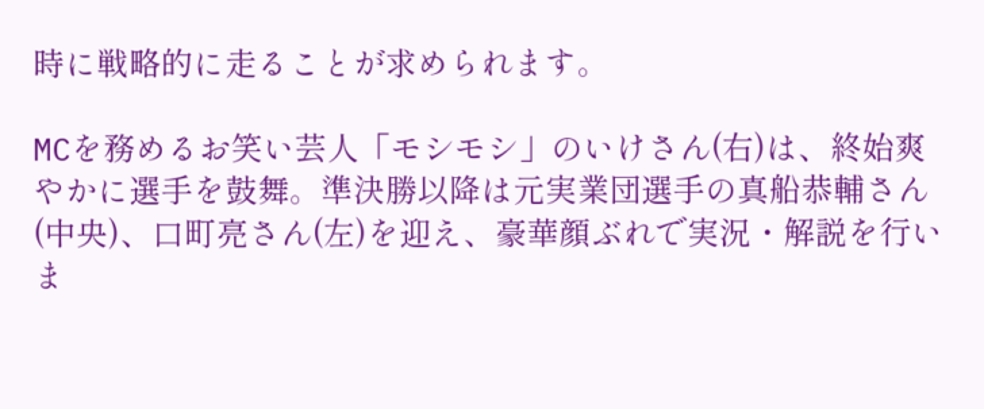時に戦略的に走ることが求められます。

MCを務めるお笑い芸人「モシモシ」のいけさん(右)は、終始爽やかに選手を鼓舞。準決勝以降は元実業団選手の真船恭輔さん(中央)、口町亮さん(左)を迎え、豪華顔ぶれで実況・解説を行いま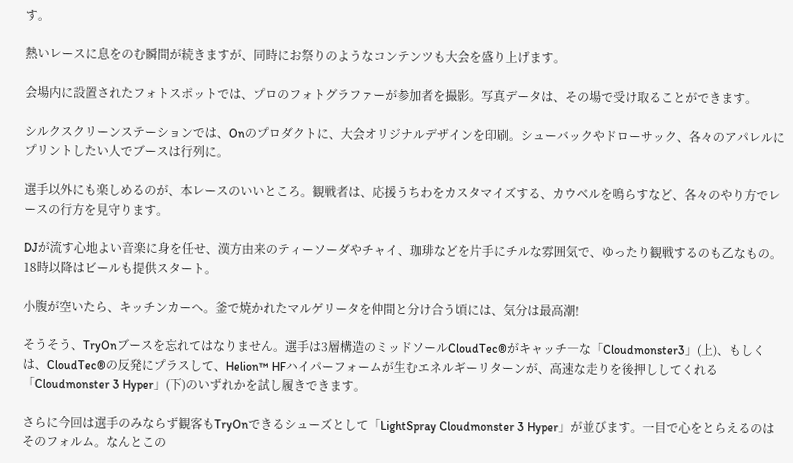す。

熱いレースに息をのむ瞬間が続きますが、同時にお祭りのようなコンテンツも大会を盛り上げます。

会場内に設置されたフォトスポットでは、プロのフォトグラファーが参加者を撮影。写真データは、その場で受け取ることができます。

シルクスクリーンステーションでは、Onのプロダクトに、大会オリジナルデザインを印刷。シューバックやドローサック、各々のアパレルにプリントしたい人でブースは行列に。

選手以外にも楽しめるのが、本レースのいいところ。観戦者は、応援うちわをカスタマイズする、カウベルを鳴らすなど、各々のやり方でレースの行方を見守ります。

DJが流す心地よい音楽に身を任せ、漢方由来のティーソーダやチャイ、珈琲などを片手にチルな雰囲気で、ゆったり観戦するのも乙なもの。18時以降はビールも提供スタート。

小腹が空いたら、キッチンカーへ。釜で焼かれたマルゲリータを仲間と分け合う頃には、気分は最高潮!

そうそう、TryOnブースを忘れてはなりません。選手は3層構造のミッドソールCloudTec®がキャッチ―な「Cloudmonster3」(上)、もしくは、CloudTec®の反発にプラスして、Helion™ HFハイパーフォームが生むエネルギーリターンが、高速な走りを後押ししてくれる「Cloudmonster 3 Hyper」(下)のいずれかを試し履きできます。

さらに今回は選手のみならず観客もTryOnできるシューズとして「LightSpray Cloudmonster 3 Hyper」が並びます。一目で心をとらえるのはそのフォルム。なんとこの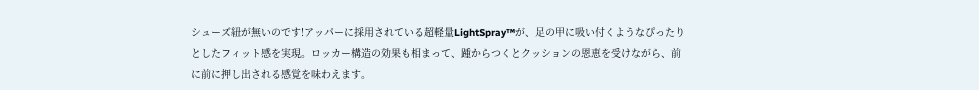シューズ紐が無いのです!アッパーに採用されている超軽量LightSpray™が、足の甲に吸い付くようなぴったりとしたフィット感を実現。ロッカー構造の効果も相まって、踵からつくとクッションの恩恵を受けながら、前に前に押し出される感覚を味わえます。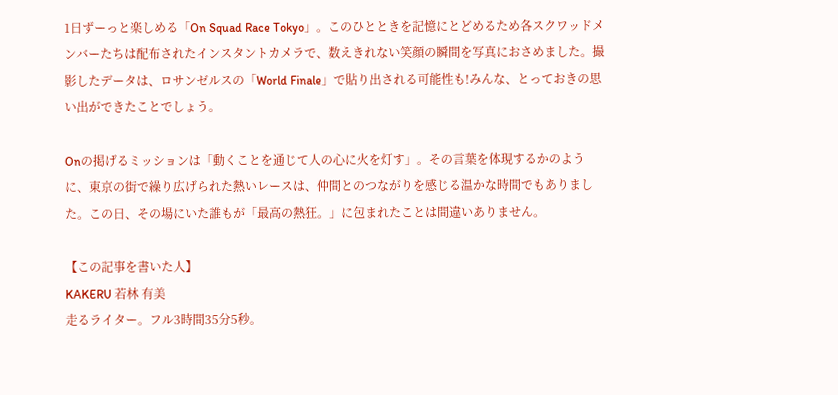1日ずーっと楽しめる「On Squad Race Tokyo」。このひとときを記憶にとどめるため各スクワッドメンバーたちは配布されたインスタントカメラで、数えきれない笑顔の瞬間を写真におさめました。撮影したデータは、ロサンゼルスの「World Finale」で貼り出される可能性も!みんな、とっておきの思い出ができたことでしょう。

Onの掲げるミッションは「動くことを通じて人の心に火を灯す」。その言葉を体現するかのように、東京の街で繰り広げられた熱いレースは、仲間とのつながりを感じる温かな時間でもありました。この日、その場にいた誰もが「最高の熱狂。」に包まれたことは間違いありません。

【この記事を書いた人】
KAKERU 若林 有美
走るライター。フル3時間35分5秒。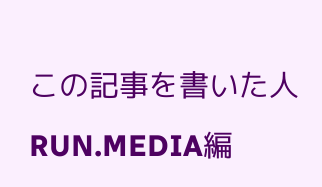この記事を書いた人
RUN.MEDIA編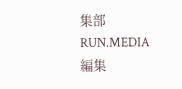集部
RUN.MEDIA編集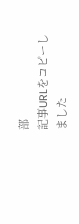部
記事URLをコピーしました